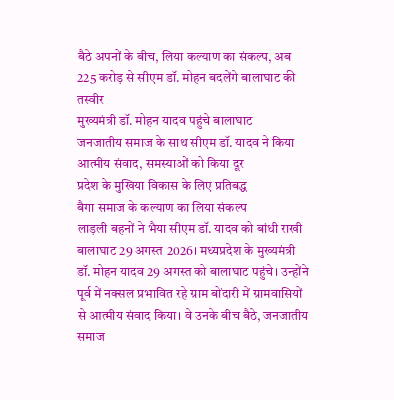बैठे अपनों के बीच, लिया कल्याण का संकल्प, अब 225 करोड़ से सीएम डॉ. मोहन बदलेंगे बालाघाट की तस्वीर
मुख्यमंत्री डॉ. मोहन यादव पहुंचे बालाघाट
जनजातीय समाज के साथ सीएम डॉ. यादव ने किया आत्मीय संवाद, समस्याओं को किया दूर
प्रदेश के मुखिया विकास के लिए प्रतिबद्ध
बैगा समाज के कल्याण का लिया संकल्प
लाड़ली बहनों ने भैया सीएम डॉ. यादव को बांधी राखी
बालाघाट 29 अगस्त 2026। मध्यप्रदेश के मुख्यमंत्री डॉ. मोहन यादव 29 अगस्त को बालाघाट पहुंचे। उन्होंने पूर्व में नक्सल प्रभावित रहे ग्राम बोंदारी में ग्रामवासियों से आत्मीय संवाद किया। वे उनके बीच बैठे, जनजातीय समाज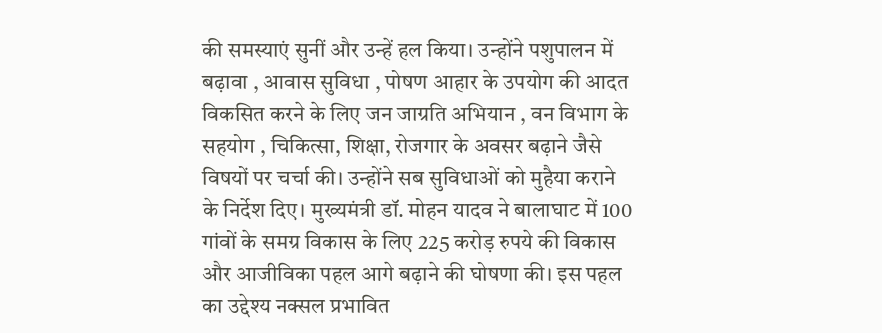की समस्याएं सुनीं और उन्हें हल किया। उन्होंने पशुपालन में बढ़ावा , आवास सुविधा , पोषण आहार के उपयोग की आदत विकसित करने के लिए जन जाग्रति अभियान , वन विभाग के सहयोग , चिकित्सा, शिक्षा, रोजगार के अवसर बढ़ाने जैसे विषयों पर चर्चा की। उन्होंने सब सुविधाओं को मुहैया कराने के निर्देश दिए। मुख्यमंत्री डॉ. मोहन यादव ने बालाघाट में 100 गांवों के समग्र विकास के लिए 225 करोड़ रुपये की विकास और आजीविका पहल आगे बढ़ाने की घोषणा की। इस पहल का उद्देश्य नक्सल प्रभावित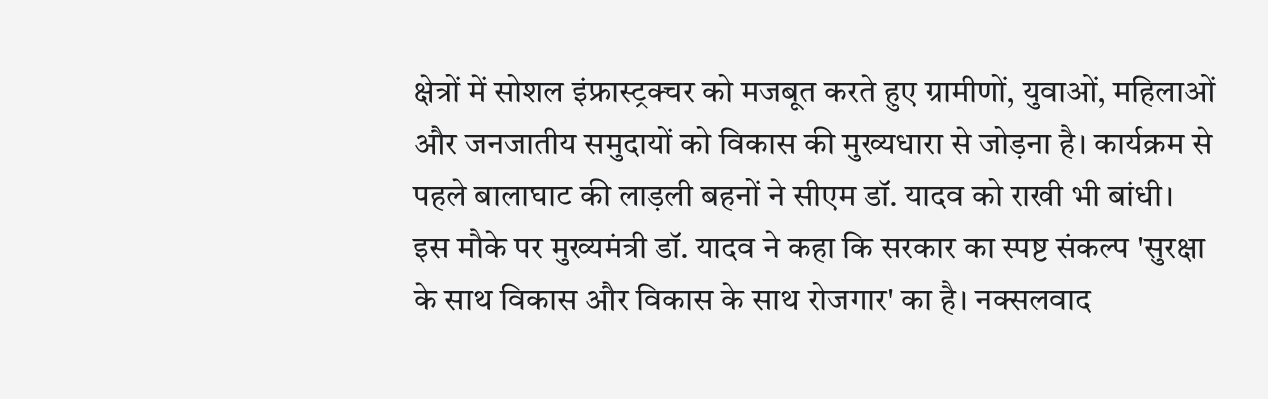क्षेत्रों में सोशल इंफ्रास्ट्रक्चर को मजबूत करते हुए ग्रामीणों, युवाओं, महिलाओं और जनजातीय समुदायों को विकास की मुख्यधारा से जोड़ना है। कार्यक्रम से पहले बालाघाट की लाड़ली बहनों ने सीएम डॉ. यादव को राखी भी बांधी।
इस मौके पर मुख्यमंत्री डॉ. यादव ने कहा कि सरकार का स्पष्ट संकल्प 'सुरक्षा के साथ विकास और विकास के साथ रोजगार' का है। नक्सलवाद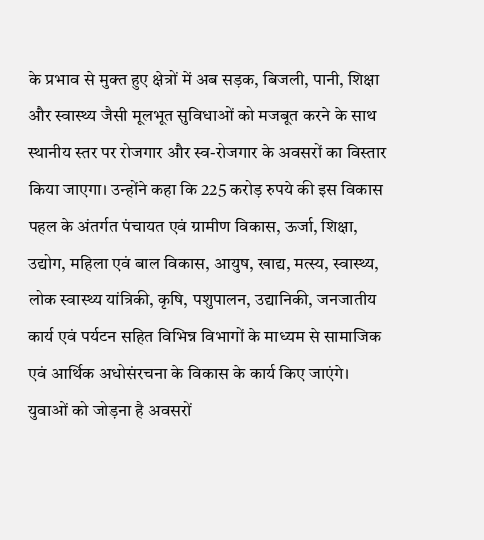के प्रभाव से मुक्त हुए क्षेत्रों में अब सड़क, बिजली, पानी, शिक्षा और स्वास्थ्य जैसी मूलभूत सुविधाओं को मजबूत करने के साथ स्थानीय स्तर पर रोजगार और स्व-रोजगार के अवसरों का विस्तार किया जाएगा। उन्होंने कहा कि 225 करोड़ रुपये की इस विकास पहल के अंतर्गत पंचायत एवं ग्रामीण विकास, ऊर्जा, शिक्षा, उद्योग, महिला एवं बाल विकास, आयुष, खाद्य, मत्स्य, स्वास्थ्य, लोक स्वास्थ्य यांत्रिकी, कृषि, पशुपालन, उद्यानिकी, जनजातीय कार्य एवं पर्यटन सहित विभिन्न विभागों के माध्यम से सामाजिक एवं आर्थिक अधोसंरचना के विकास के कार्य किए जाएंगे।
युवाओं को जोड़ना है अवसरों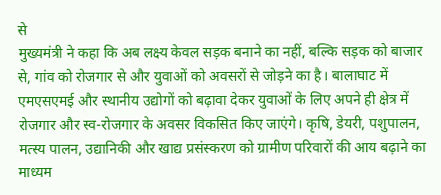से
मुख्यमंत्री ने कहा कि अब लक्ष्य केवल सड़क बनाने का नहीं, बल्कि सड़क को बाजार से, गांव को रोजगार से और युवाओं को अवसरों से जोड़ने का है। बालाघाट में एमएसएमई और स्थानीय उद्योगों को बढ़ावा देकर युवाओं के लिए अपने ही क्षेत्र में रोजगार और स्व-रोजगार के अवसर विकसित किए जाएंगे। कृषि, डेयरी, पशुपालन, मत्स्य पालन, उद्यानिकी और खाद्य प्रसंस्करण को ग्रामीण परिवारों की आय बढ़ाने का माध्यम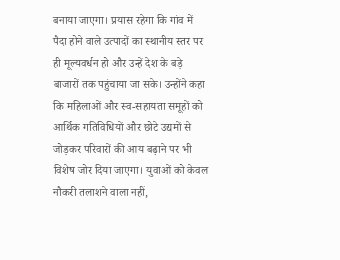बनाया जाएगा। प्रयास रहेगा कि गांव में पैदा होने वाले उत्पादों का स्थानीय स्तर पर ही मूल्यवर्धन हो और उन्हें देश के बड़े बाजारों तक पहुंचाया जा सके। उन्होंने कहा कि महिलाओं और स्व-सहायता समूहों को आर्थिक गतिविधियों और छोटे उद्यमों से जोड़कर परिवारों की आय बढ़ाने पर भी विशेष जोर दिया जाएगा। युवाओं को केवल नौकरी तलाशने वाला नहीं,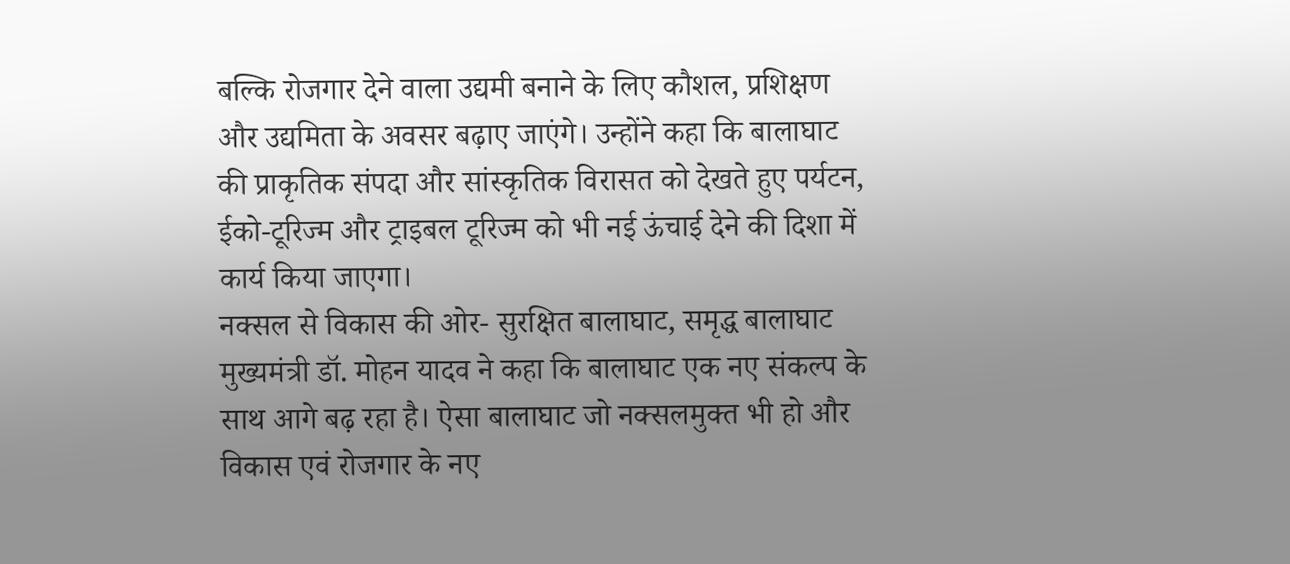बल्कि रोजगार देने वाला उद्यमी बनाने के लिए कौशल, प्रशिक्षण और उद्यमिता के अवसर बढ़ाए जाएंगे। उन्होंने कहा कि बालाघाट की प्राकृतिक संपदा और सांस्कृतिक विरासत को देखते हुए पर्यटन, ईको-टूरिज्म और ट्राइबल टूरिज्म को भी नई ऊंचाई देने की दिशा में कार्य किया जाएगा।
नक्सल से विकास की ओर- सुरक्षित बालाघाट, समृद्ध बालाघाट
मुख्यमंत्री डॉ. मोहन यादव ने कहा कि बालाघाट एक नए संकल्प के साथ आगे बढ़ रहा है। ऐसा बालाघाट जो नक्सलमुक्त भी हो और विकास एवं रोजगार के नए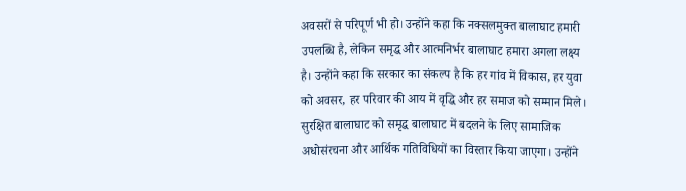अवसरों से परिपूर्ण भी हो। उन्होंने कहा कि नक्सलमुक्त बालाघाट हमारी उपलब्धि है, लेकिन समृद्ध और आत्मनिर्भर बालाघाट हमारा अगला लक्ष्य है। उन्होंने कहा कि सरकार का संकल्प है कि हर गांव में विकास, हर युवा को अवसर, हर परिवार की आय में वृद्धि और हर समाज को सम्मान मिले। सुरक्षित बालाघाट को समृद्ध बालाघाट में बदलने के लिए सामाजिक अधोसंरचना और आर्थिक गतिविधियों का विस्तार किया जाएगा। उन्होंने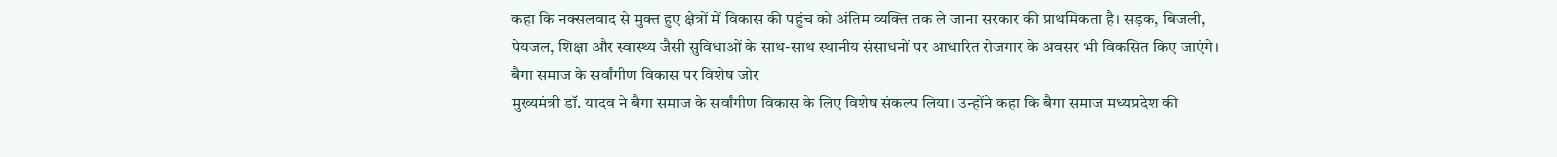कहा कि नक्सलवाद से मुक्त हुए क्षेत्रों में विकास की पहुंच को अंतिम व्यक्ति तक ले जाना सरकार की प्राथमिकता है। सड़क, बिजली, पेयजल, शिक्षा और स्वास्थ्य जैसी सुविधाओं के साथ-साथ स्थानीय संसाधनों पर आधारित रोजगार के अवसर भी विकसित किए जाएंगे।
बैगा समाज के सर्वांगीण विकास पर विशेष जोर
मुख्यमंत्री डॉ. यादव ने बैगा समाज के सर्वांगीण विकास के लिए विशेष संकल्प लिया। उन्होंने कहा कि बैगा समाज मध्यप्रदेश की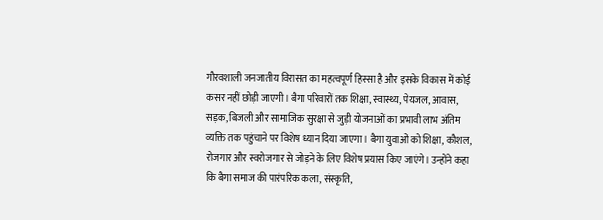गौरवशाली जनजातीय विरासत का महत्वपूर्ण हिस्सा है और इसके विकास में कोई कसर नहीं छोड़ी जाएगी। बैगा परिवारों तक शिक्षा, स्वास्थ्य, पेयजल, आवास, सड़क, बिजली और सामाजिक सुरक्षा से जुड़ी योजनाओं का प्रभावी लाभ अंतिम व्यक्ति तक पहुंचाने पर विशेष ध्यान दिया जाएगा। बैगा युवाओं को शिक्षा, कौशल, रोजगार और स्वरोजगार से जोड़ने के लिए विशेष प्रयास किए जाएंगे। उन्होंने कहा कि बैगा समाज की पारंपरिक कला, संस्कृति,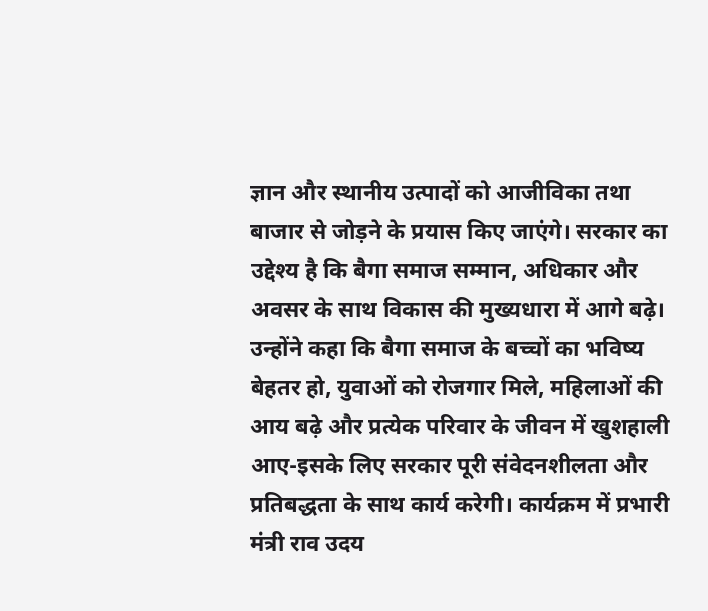ज्ञान और स्थानीय उत्पादों को आजीविका तथा बाजार से जोड़ने के प्रयास किए जाएंगे। सरकार का उद्देश्य है कि बैगा समाज सम्मान, अधिकार और अवसर के साथ विकास की मुख्यधारा में आगे बढ़े। उन्होंने कहा कि बैगा समाज के बच्चों का भविष्य बेहतर हो, युवाओं को रोजगार मिले, महिलाओं की आय बढ़े और प्रत्येक परिवार के जीवन में खुशहाली आए-इसके लिए सरकार पूरी संवेदनशीलता और प्रतिबद्धता के साथ कार्य करेगी। कार्यक्रम में प्रभारी मंत्री राव उदय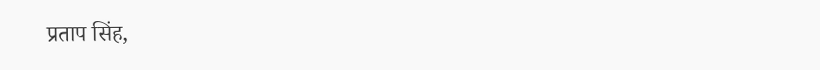प्रताप सिंह,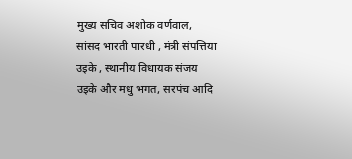मुख्य सचिव अशोक वर्णवाल, सांसद भारती पारधी , मंत्री संपत्तिया उइके , स्थानीय विधायक संजय उइके और मधु भगत, सरपंच आदि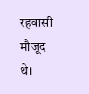रहवासी मौजूद थे।